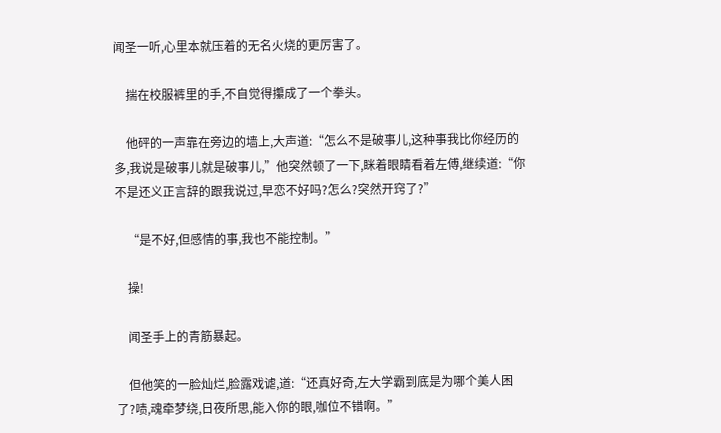闻圣一听,心里本就压着的无名火烧的更厉害了。

    揣在校服裤里的手,不自觉得攥成了一个拳头。

    他砰的一声靠在旁边的墙上,大声道:“怎么不是破事儿,这种事我比你经历的多,我说是破事儿就是破事儿,”他突然顿了一下,眯着眼睛看着左傅,继续道:“你不是还义正言辞的跟我说过,早恋不好吗?怎么?突然开窍了?”

    “是不好,但感情的事,我也不能控制。”

    操!

    闻圣手上的青筋暴起。

    但他笑的一脸灿烂,脸露戏谑,道:“还真好奇,左大学霸到底是为哪个美人困了?啧,魂牵梦绕,日夜所思,能入你的眼,咖位不错啊。”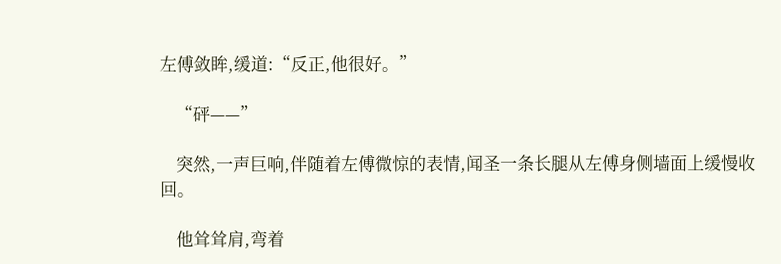左傅敛眸,缓道:“反正,他很好。”

    “砰——”

    突然,一声巨响,伴随着左傅微惊的表情,闻圣一条长腿从左傅身侧墙面上缓慢收回。

    他耸耸肩,弯着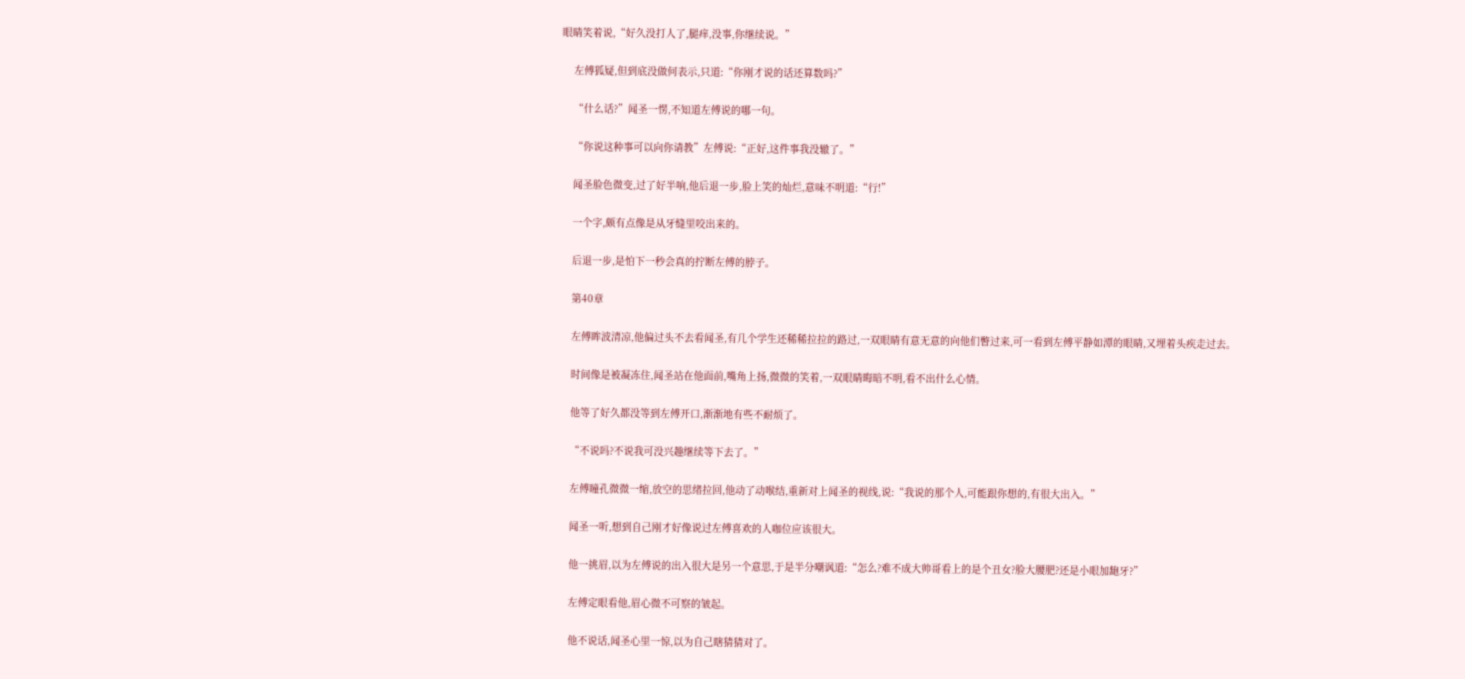眼睛笑着说,“好久没打人了,腿痒,没事,你继续说。”

    左傅狐疑,但到底没做何表示,只道:“你刚才说的话还算数吗?”

    “什么话?”闻圣一愣,不知道左傅说的哪一句。

    “你说这种事可以向你请教”左傅说:“正好,这件事我没辙了。”

    闻圣脸色微变,过了好半响,他后退一步,脸上笑的灿烂,意味不明道:“行!”

    一个字,颇有点像是从牙缝里咬出来的。

    后退一步,是怕下一秒会真的拧断左傅的脖子。

    第40章

    左傅眸波清凉,他偏过头不去看闻圣,有几个学生还稀稀拉拉的路过,一双眼睛有意无意的向他们瞥过来,可一看到左傅平静如潭的眼睛,又埋着头疾走过去。

    时间像是被凝冻住,闻圣站在他面前,嘴角上扬,微微的笑着,一双眼睛晦暗不明,看不出什么心情。

    他等了好久都没等到左傅开口,渐渐地有些不耐烦了。

    “不说吗?不说我可没兴趣继续等下去了。”

    左傅瞳孔微微一缩,放空的思绪拉回,他动了动喉结,重新对上闻圣的视线,说:“我说的那个人,可能跟你想的,有很大出入。”

    闻圣一听,想到自己刚才好像说过左傅喜欢的人咖位应该很大。

    他一挑眉,以为左傅说的出入很大是另一个意思,于是半分嘲讽道:“怎么?难不成大帅哥看上的是个丑女?脸大腰肥?还是小眼加龅牙?”

    左傅定眼看他,眉心微不可察的皱起。

    他不说话,闻圣心里一惊,以为自己瞎猜猜对了。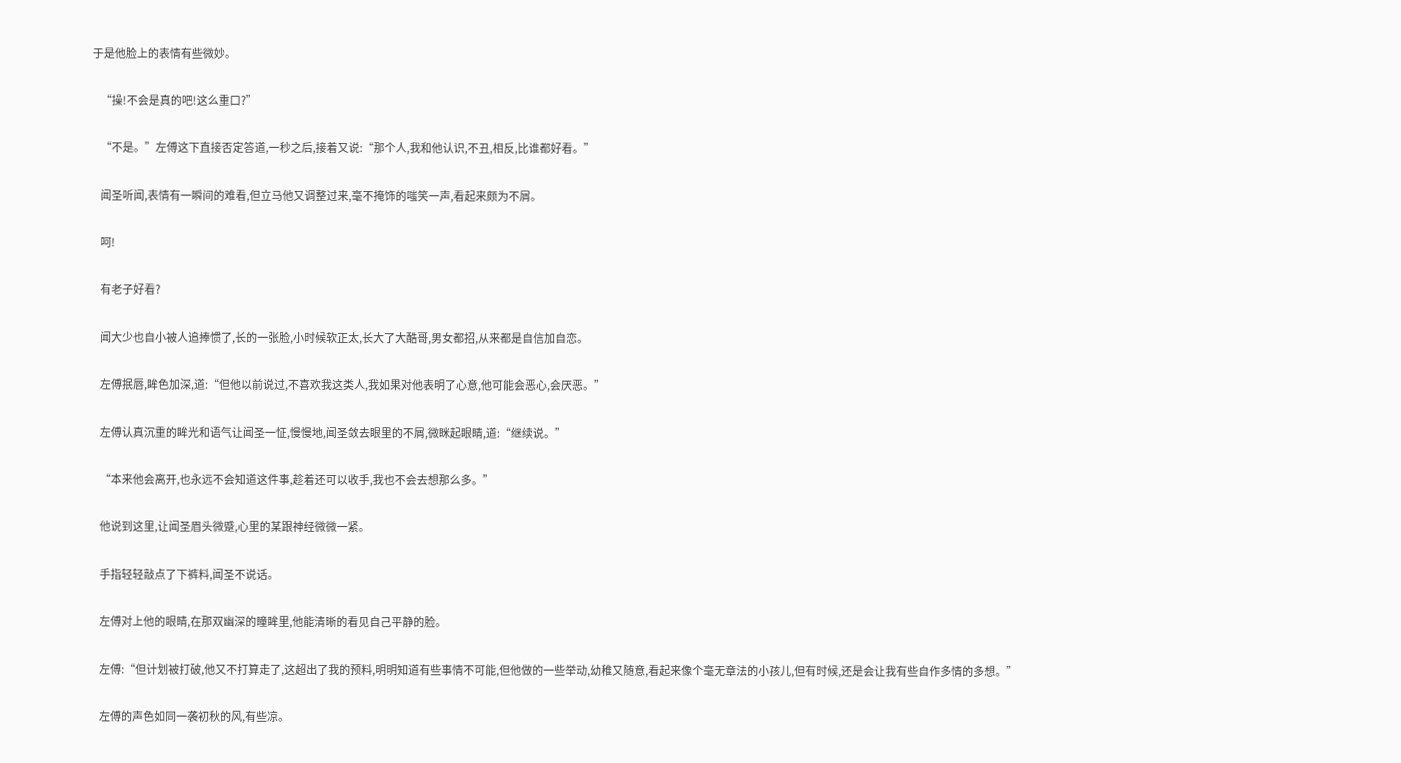于是他脸上的表情有些微妙。

    “操!不会是真的吧!这么重口?”

    “不是。”左傅这下直接否定答道,一秒之后,接着又说:“那个人,我和他认识,不丑,相反,比谁都好看。”

    闻圣听闻,表情有一瞬间的难看,但立马他又调整过来,毫不掩饰的嗤笑一声,看起来颇为不屑。

    呵!

    有老子好看?

    闻大少也自小被人追捧惯了,长的一张脸,小时候软正太,长大了大酷哥,男女都招,从来都是自信加自恋。

    左傅抿唇,眸色加深,道:“但他以前说过,不喜欢我这类人,我如果对他表明了心意,他可能会恶心,会厌恶。”

    左傅认真沉重的眸光和语气让闻圣一怔,慢慢地,闻圣敛去眼里的不屑,微眯起眼睛,道:“继续说。”

    “本来他会离开,也永远不会知道这件事,趁着还可以收手,我也不会去想那么多。”

    他说到这里,让闻圣眉头微蹙,心里的某跟神经微微一紧。

    手指轻轻敲点了下裤料,闻圣不说话。

    左傅对上他的眼睛,在那双幽深的瞳眸里,他能清晰的看见自己平静的脸。

    左傅:“但计划被打破,他又不打算走了,这超出了我的预料,明明知道有些事情不可能,但他做的一些举动,幼稚又随意,看起来像个毫无章法的小孩儿,但有时候,还是会让我有些自作多情的多想。”

    左傅的声色如同一袭初秋的风,有些凉。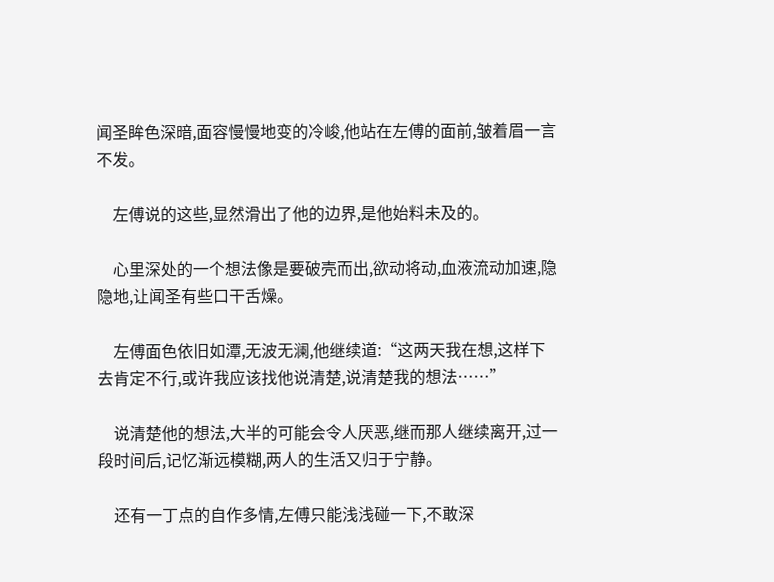闻圣眸色深暗,面容慢慢地变的冷峻,他站在左傅的面前,皱着眉一言不发。

    左傅说的这些,显然滑出了他的边界,是他始料未及的。

    心里深处的一个想法像是要破壳而出,欲动将动,血液流动加速,隐隐地,让闻圣有些口干舌燥。

    左傅面色依旧如潭,无波无澜,他继续道:“这两天我在想,这样下去肯定不行,或许我应该找他说清楚,说清楚我的想法……”

    说清楚他的想法,大半的可能会令人厌恶,继而那人继续离开,过一段时间后,记忆渐远模糊,两人的生活又归于宁静。

    还有一丁点的自作多情,左傅只能浅浅碰一下,不敢深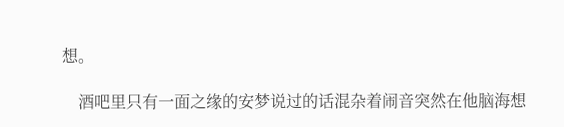想。

    酒吧里只有一面之缘的安梦说过的话混杂着闹音突然在他脑海想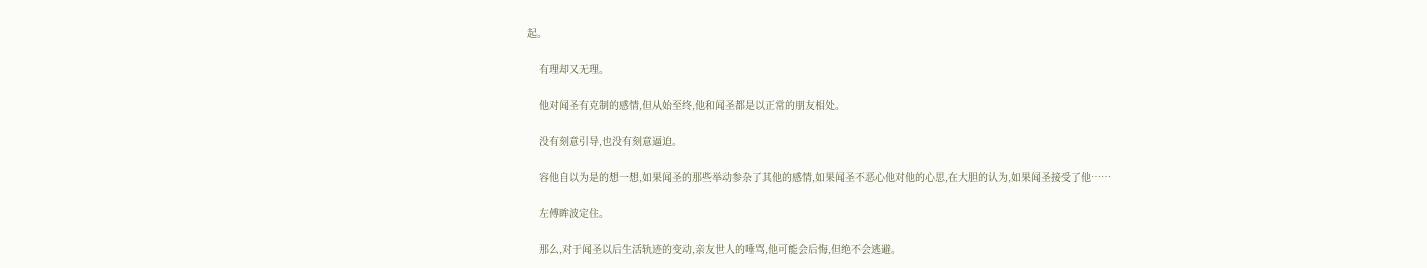起。

    有理却又无理。

    他对闻圣有克制的感情,但从始至终,他和闻圣都是以正常的朋友相处。

    没有刻意引导,也没有刻意逼迫。

    容他自以为是的想一想,如果闻圣的那些举动参杂了其他的感情,如果闻圣不恶心他对他的心思,在大胆的认为,如果闻圣接受了他……

    左傅眸波定住。

    那么,对于闻圣以后生活轨迹的变动,亲友世人的唾骂,他可能会后悔,但绝不会逃避。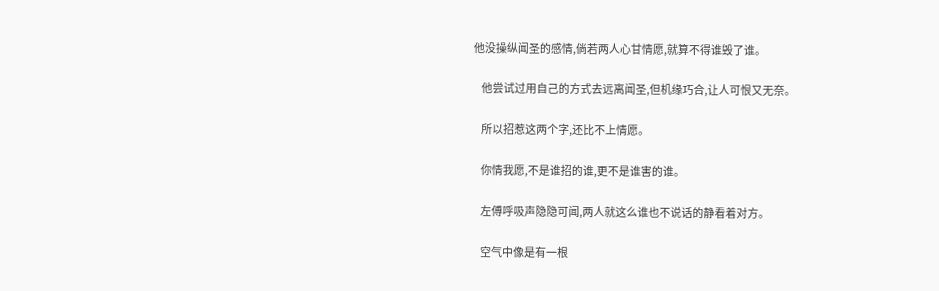他没操纵闻圣的感情,倘若两人心甘情愿,就算不得谁毁了谁。

    他尝试过用自己的方式去远离闻圣,但机缘巧合,让人可恨又无奈。

    所以招惹这两个字,还比不上情愿。

    你情我愿,不是谁招的谁,更不是谁害的谁。

    左傅呼吸声隐隐可闻,两人就这么谁也不说话的静看着对方。

    空气中像是有一根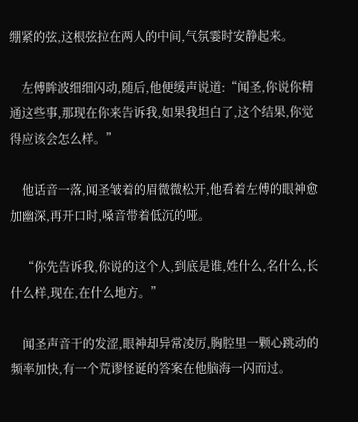绷紧的弦,这根弦拉在两人的中间,气氛霎时安静起来。

    左傅眸波细细闪动,随后,他便缓声说道:“闻圣,你说你精通这些事,那现在你来告诉我,如果我坦白了,这个结果,你觉得应该会怎么样。”

    他话音一落,闻圣皱着的眉微微松开,他看着左傅的眼神愈加幽深,再开口时,嗓音带着低沉的哑。

    “你先告诉我,你说的这个人,到底是谁,姓什么,名什么,长什么样,现在,在什么地方。”

    闻圣声音干的发涩,眼神却异常凌厉,胸腔里一颗心跳动的频率加快,有一个荒谬怪诞的答案在他脑海一闪而过。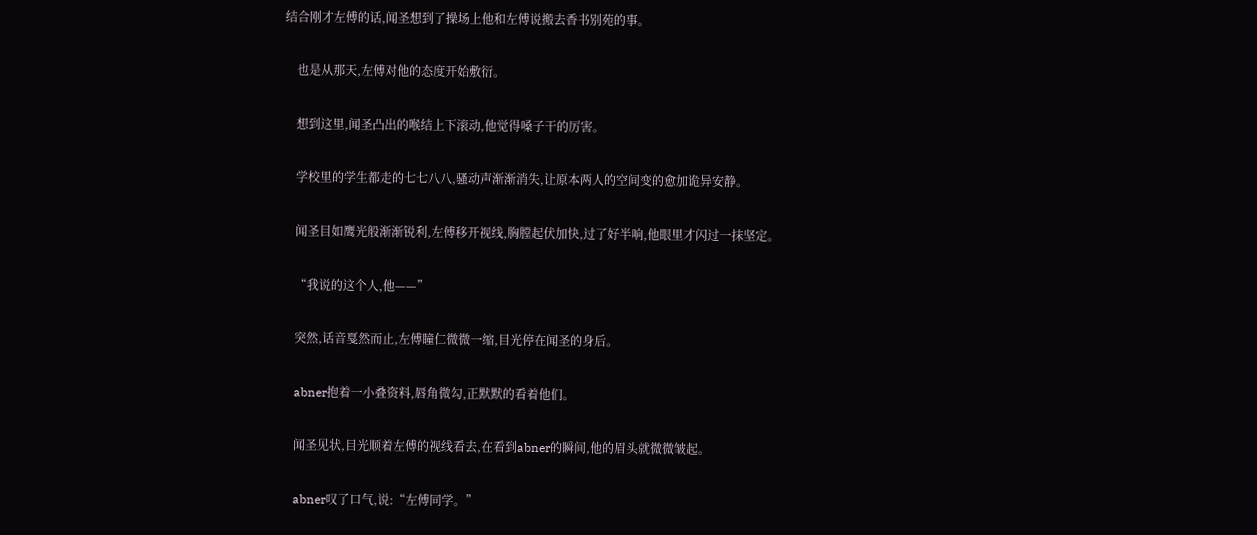结合刚才左傅的话,闻圣想到了操场上他和左傅说搬去香书别苑的事。

    也是从那天,左傅对他的态度开始敷衍。

    想到这里,闻圣凸出的喉结上下滚动,他觉得嗓子干的厉害。

    学校里的学生都走的七七八八,骚动声渐渐消失,让原本两人的空间变的愈加诡异安静。

    闻圣目如鹰光般渐渐锐利,左傅移开视线,胸膛起伏加快,过了好半响,他眼里才闪过一抹坚定。

    “我说的这个人,他——”

    突然,话音戛然而止,左傅瞳仁微微一缩,目光停在闻圣的身后。

    abner抱着一小叠资料,唇角微勾,正默默的看着他们。

    闻圣见状,目光顺着左傅的视线看去,在看到abner的瞬间,他的眉头就微微皱起。

    abner叹了口气,说:“左傅同学。”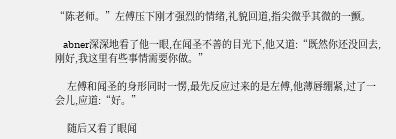“陈老师。”左傅压下刚才强烈的情绪,礼貌回道,指尖微乎其微的一颤。

    abner深深地看了他一眼,在闻圣不善的目光下,他又道:“既然你还没回去,刚好,我这里有些事情需要你做。”

    左傅和闻圣的身形同时一愣,最先反应过来的是左傅,他薄唇绷紧,过了一会儿,应道:“好。”

    随后又看了眼闻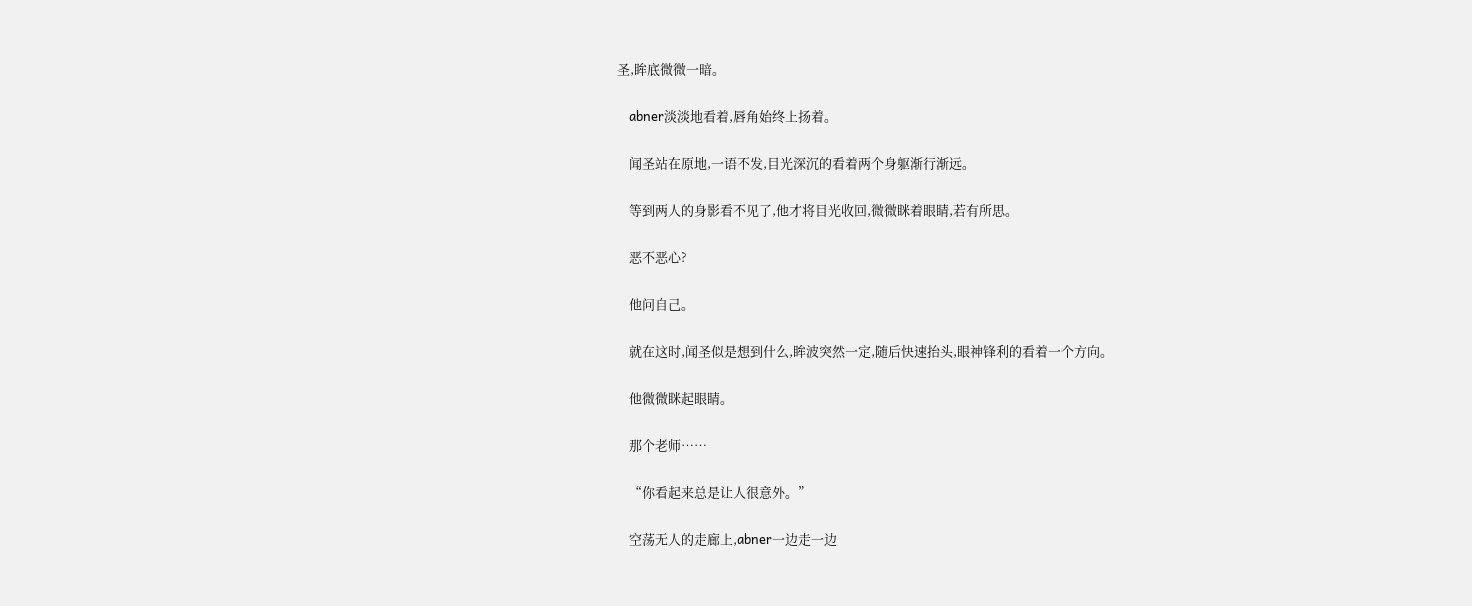圣,眸底微微一暗。

    abner淡淡地看着,唇角始终上扬着。

    闻圣站在原地,一语不发,目光深沉的看着两个身躯渐行渐远。

    等到两人的身影看不见了,他才将目光收回,微微眯着眼睛,若有所思。

    恶不恶心?

    他问自己。

    就在这时,闻圣似是想到什么,眸波突然一定,随后快速抬头,眼神锋利的看着一个方向。

    他微微眯起眼睛。

    那个老师……

    “你看起来总是让人很意外。”

    空荡无人的走廊上,abner一边走一边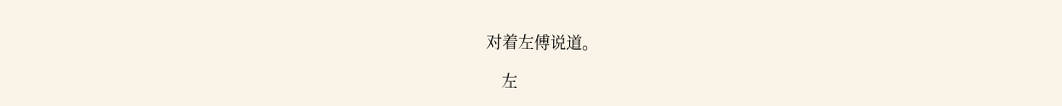对着左傅说道。

    左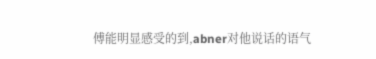傅能明显感受的到,abner对他说话的语气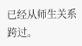已经从师生关系跨过。